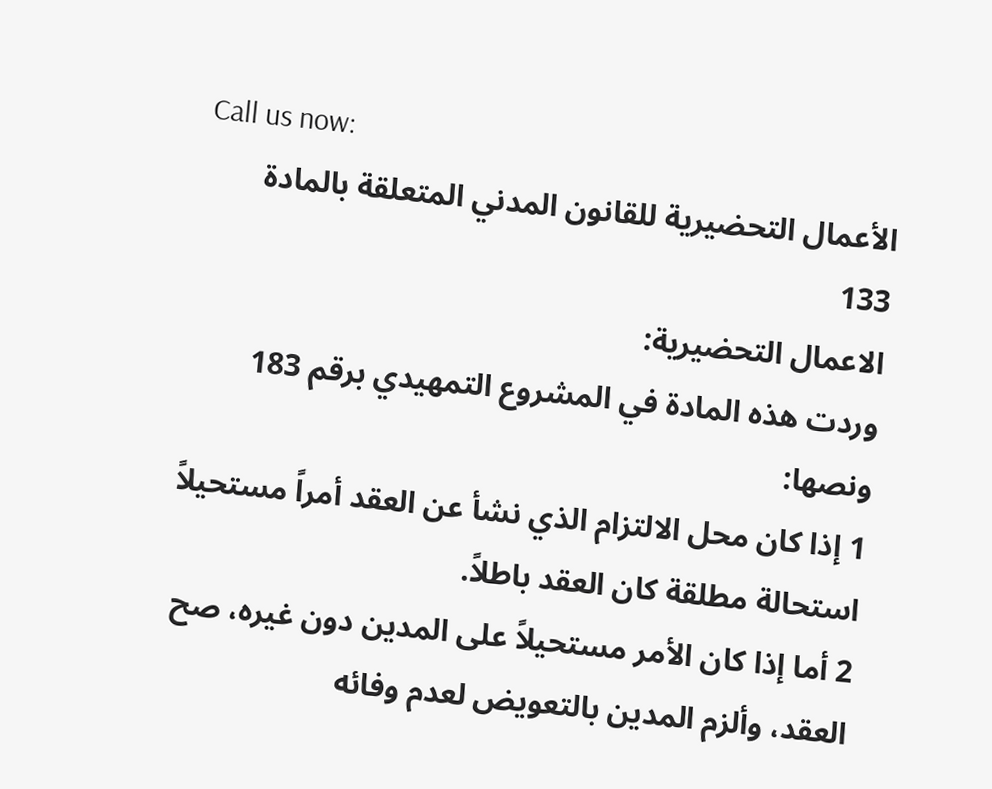Call us now:
الأعمال التحضيرية للقانون المدني المتعلقة بالمادة 133
الاعمال التحضيرية:
وردت هذه المادة في المشروع التمهيدي برقم 183 ونصها:
1 إذا كان محل الالتزام الذي نشأ عن العقد أمراً مستحيلاً استحالة مطلقة كان العقد باطلاً.
2 أما إذا كان الأمر مستحيلاً على المدين دون غيره، صح العقد، وألزم المدين بالتعويض لعدم وفائه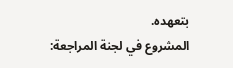بتعهده.
المشروع في لجنة المراجعة: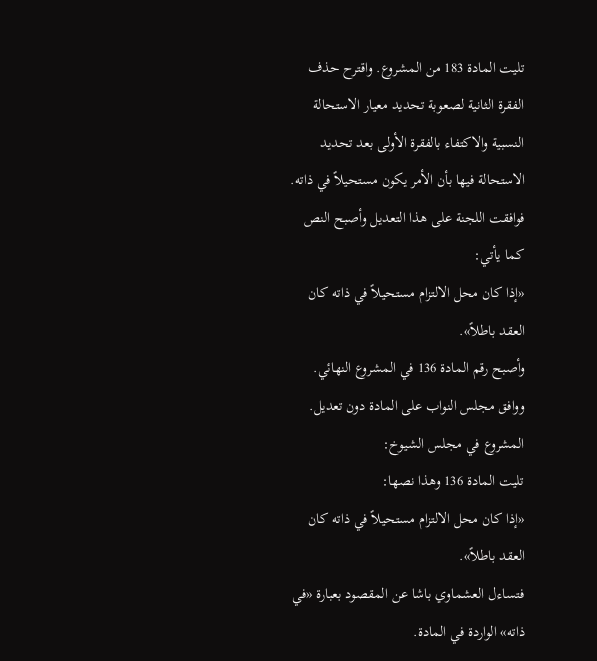تليت المادة 183 من المشروع. واقترح حذف الفقرة الثانية لصعوبة تحديد معيار الاستحالة النسبية والاكتفاء بالفقرة الأولى بعد تحديد الاستحالة فيها بأن الأمر يكون مستحيلاً في ذاته.
فوافقت اللجنة على هذا التعديل وأصبح النص كما يأتي:
«إذا كان محل الالتزام مستحيلاً في ذاته كان العقد باطلاً».
وأصبح رقم المادة 136 في المشروع النهائي.
ووافق مجلس النواب على المادة دون تعديل.
المشروع في مجلس الشيوخ:
تليت المادة 136 وهذا نصها:
«إذا كان محل الالتزام مستحيلاً في ذاته كان العقد باطلاً».
فتساءل العشماوي باشا عن المقصود بعبارة «في ذاته» الواردة في المادة.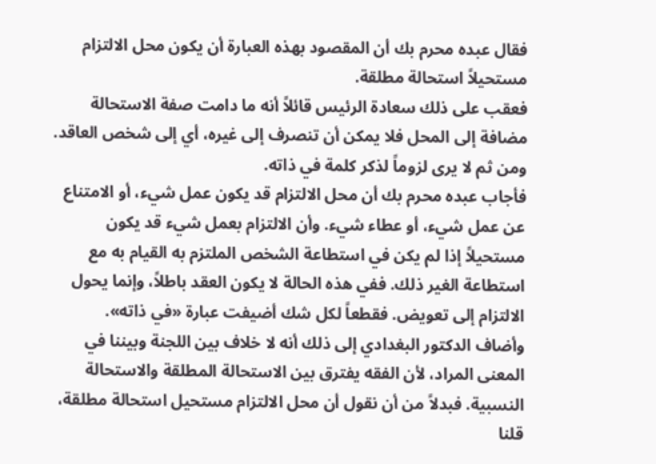فقال عبده محرم بك أن المقصود بهذه العبارة أن يكون محل الالتزام مستحيلاً استحالة مطلقة.
فعقب على ذلك سعادة الرئيس قائلاً أنه ما دامت صفة الاستحالة مضافة إلى المحل فلا يمكن أن تنصرف إلى غيره، أي إلى شخص العاقد. ومن ثم لا يرى لزوماً لذكر كلمة في ذاته.
فأجاب عبده محرم بك أن محل الالتزام قد يكون عمل شيء، أو الامتناع عن عمل شيء، أو عطاء شيء. وأن الالتزام بعمل شيء قد يكون مستحيلاً إذا لم يكن في استطاعة الشخص الملتزم به القيام به مع استطاعة الغير ذلك. ففي هذه الحالة لا يكون العقد باطلاً، وإنما يحول الالتزام إلى تعويض. فقطعاً لكل شك أضيفت عبارة «في ذاته».
وأضاف الدكتور البغدادي إلى ذلك أنه لا خلاف بين اللجنة وبيننا في المعنى المراد، لأن الفقه يفترق بين الاستحالة المطلقة والاستحالة النسبية. فبدلاً من أن نقول أن محل الالتزام مستحيل استحالة مطلقة، قلنا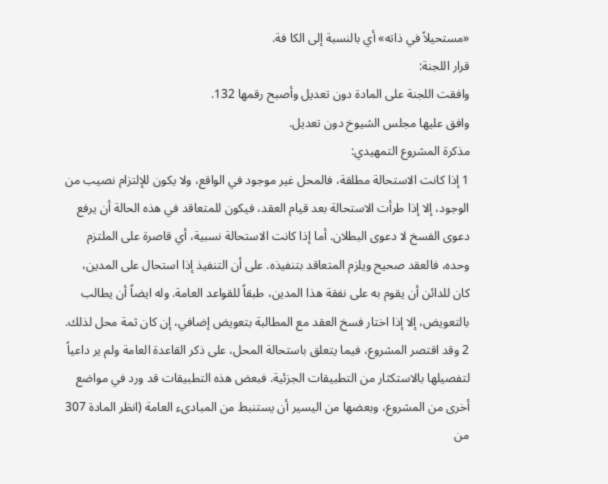«مستحيلاً في ذاته» أي بالنسبة إلى الكا فة.
قرار اللجنة:
وافقت اللجنة على المادة دون تعديل وأصبح رقمها 132.
وافق عليها مجلس الشيوخ دون تعديل.
مذكرة المشروع التمهيدي:
1 إذا كانت الاستحالة مطلقة، فالمحل غير موجود في الواقع، ولا يكون للإلتزام نصيب من الوجود، إلا إذا طرأت الاستحالة بعد قيام العقد، فيكون للمتعاقد في هذه الحالة أن يرفع دعوى الفسخ لا دعوى البطلان. أما إذا كانت الاستحالة نسبية، أي قاصرة على الملتزم وحده، فالعقد صحيح ويلزم المتعاقد بتنفيذه. على أن التنفيذ إذا استحال على المدين، كان للدائن أن يقوم به على نفقة هذا المدين، طبقاً للقواعد العامة. وله ايضاً أن يطالب بالتعويض، إلا إذا اختار فسخ العقد مع المطالبة بتعويض إضافي، إن كان ثمة محل لذلك.
2 وقد اقتصر المشروع، فيما يتعلق باستحالة المحل، على ذكر القاعدة العامة ولم ير داعياً لتفصيلها بالاستكثار من التطبيقات الجزئية. فبعض هذه التطبيقات قد ورد في مواضع أخرى من المشروع، وبعضها من اليسير أن يستنبط من المبادىء العامة (انظر المادة 307 من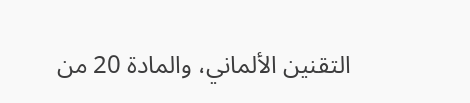التقنين الألماني، والمادة 20 من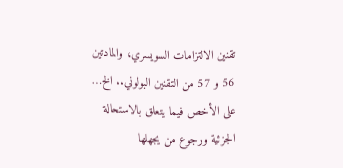تقنين الالتزامات السويسري، والمادتين 56 و 57 من التقنين البولوني.. الخ… على الأخص فيما يتعلق بالاستحالة الجزئية ورجوع من يجهلها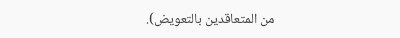من المتعاقدين بالتعويض).